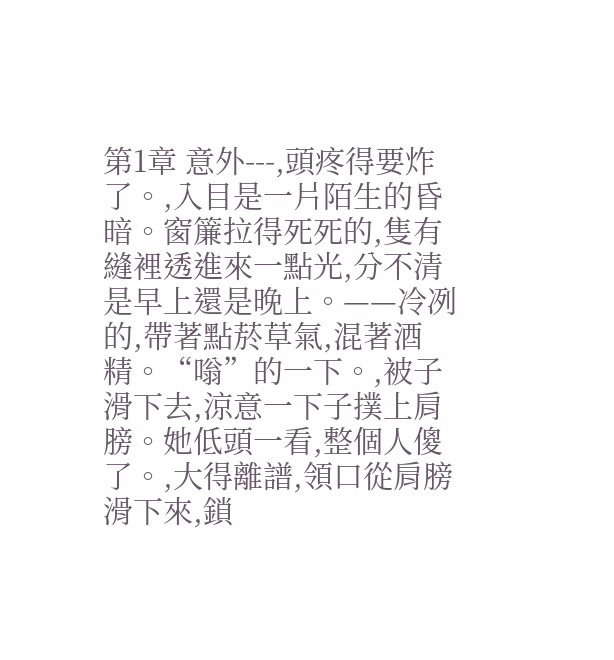第1章 意外---,頭疼得要炸了。,入目是一片陌生的昏暗。窗簾拉得死死的,隻有縫裡透進來一點光,分不清是早上還是晚上。——冷冽的,帶著點菸草氣,混著酒精。“嗡”的一下。,被子滑下去,涼意一下子撲上肩膀。她低頭一看,整個人傻了。,大得離譜,領口從肩膀滑下來,鎖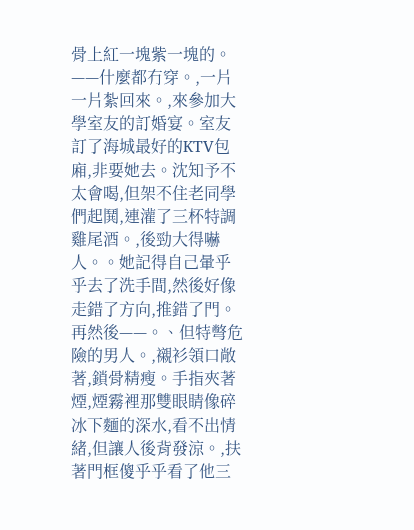骨上紅一塊紫一塊的。——什麼都冇穿。,一片一片紮回來。,來參加大學室友的訂婚宴。室友訂了海城最好的KTV包廂,非要她去。沈知予不太會喝,但架不住老同學們起鬨,連灌了三杯特調雞尾酒。,後勁大得嚇人。。她記得自己暈乎乎去了洗手間,然後好像走錯了方向,推錯了門。再然後——。、但特彆危險的男人。,襯衫領口敞著,鎖骨精瘦。手指夾著煙,煙霧裡那雙眼睛像碎冰下麵的深水,看不出情緒,但讓人後背發涼。,扶著門框傻乎乎看了他三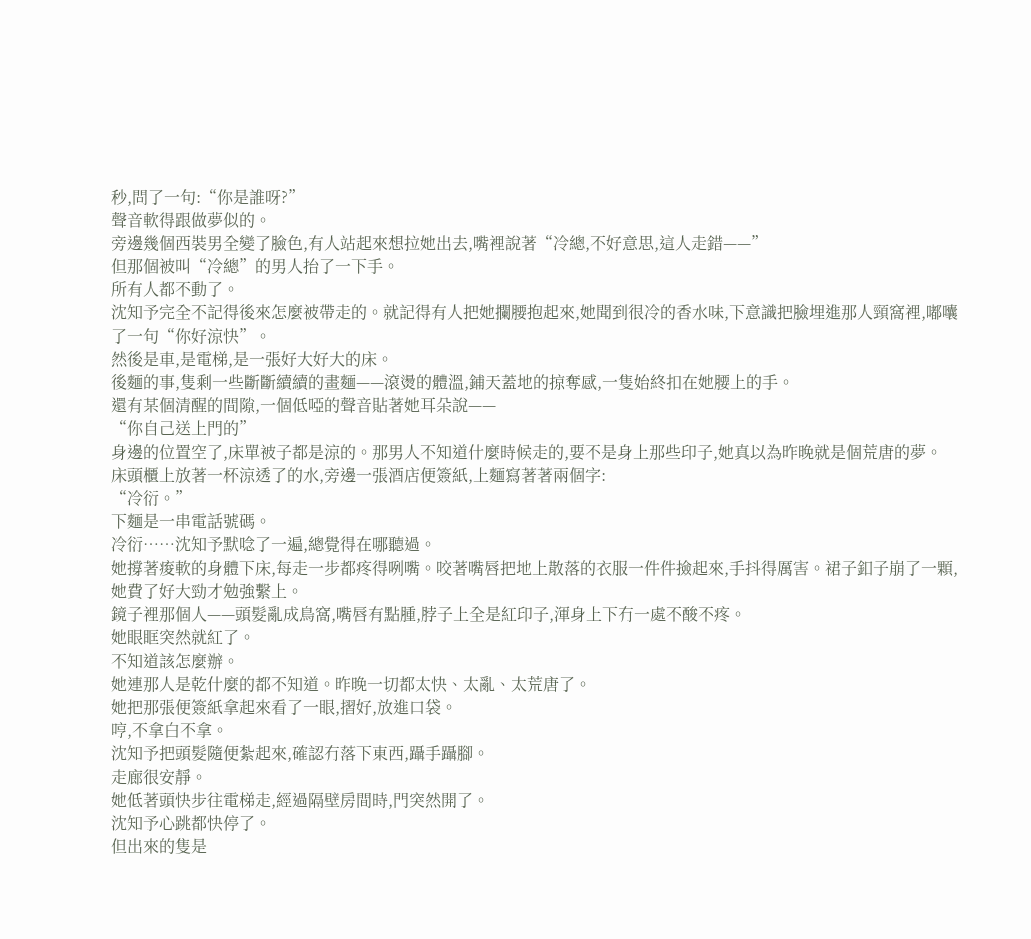秒,問了一句:“你是誰呀?”
聲音軟得跟做夢似的。
旁邊幾個西裝男全變了臉色,有人站起來想拉她出去,嘴裡說著“冷總,不好意思,這人走錯——”
但那個被叫“冷總”的男人抬了一下手。
所有人都不動了。
沈知予完全不記得後來怎麼被帶走的。就記得有人把她攔腰抱起來,她聞到很冷的香水味,下意識把臉埋進那人頸窩裡,嘟囔了一句“你好涼快”。
然後是車,是電梯,是一張好大好大的床。
後麵的事,隻剩一些斷斷續續的畫麵——滾燙的體溫,鋪天蓋地的掠奪感,一隻始終扣在她腰上的手。
還有某個清醒的間隙,一個低啞的聲音貼著她耳朵說——
“你自己送上門的”
身邊的位置空了,床單被子都是涼的。那男人不知道什麼時候走的,要不是身上那些印子,她真以為昨晚就是個荒唐的夢。
床頭櫃上放著一杯涼透了的水,旁邊一張酒店便簽紙,上麵寫著著兩個字:
“冷衍。”
下麵是一串電話號碼。
冷衍……沈知予默唸了一遍,總覺得在哪聽過。
她撐著痠軟的身體下床,每走一步都疼得咧嘴。咬著嘴唇把地上散落的衣服一件件撿起來,手抖得厲害。裙子釦子崩了一顆,她費了好大勁才勉強繫上。
鏡子裡那個人——頭髮亂成鳥窩,嘴唇有點腫,脖子上全是紅印子,渾身上下冇一處不酸不疼。
她眼眶突然就紅了。
不知道該怎麼辦。
她連那人是乾什麼的都不知道。昨晚一切都太快、太亂、太荒唐了。
她把那張便簽紙拿起來看了一眼,摺好,放進口袋。
哼,不拿白不拿。
沈知予把頭髮隨便紮起來,確認冇落下東西,躡手躡腳。
走廊很安靜。
她低著頭快步往電梯走,經過隔壁房間時,門突然開了。
沈知予心跳都快停了。
但出來的隻是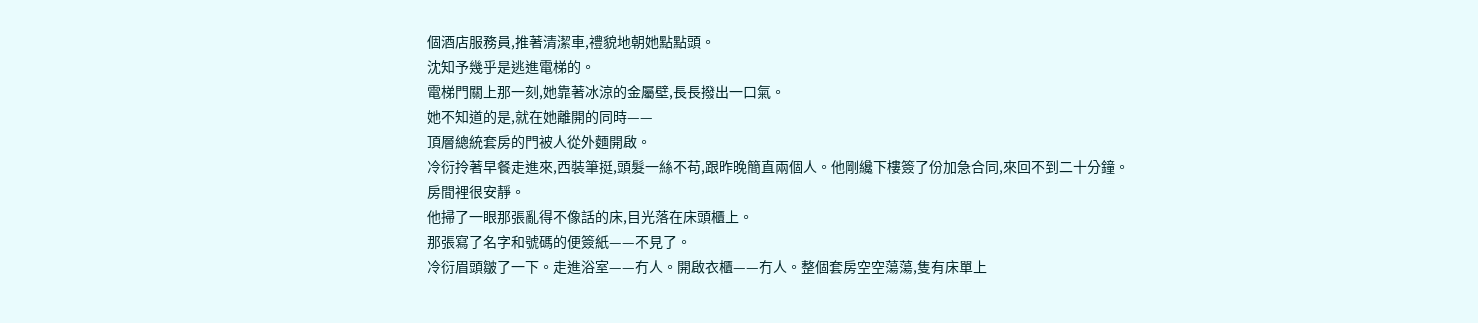個酒店服務員,推著清潔車,禮貌地朝她點點頭。
沈知予幾乎是逃進電梯的。
電梯門關上那一刻,她靠著冰涼的金屬壁,長長撥出一口氣。
她不知道的是,就在她離開的同時——
頂層總統套房的門被人從外麵開啟。
冷衍拎著早餐走進來,西裝筆挺,頭髮一絲不苟,跟昨晚簡直兩個人。他剛纔下樓簽了份加急合同,來回不到二十分鐘。
房間裡很安靜。
他掃了一眼那張亂得不像話的床,目光落在床頭櫃上。
那張寫了名字和號碼的便簽紙——不見了。
冷衍眉頭皺了一下。走進浴室——冇人。開啟衣櫃——冇人。整個套房空空蕩蕩,隻有床單上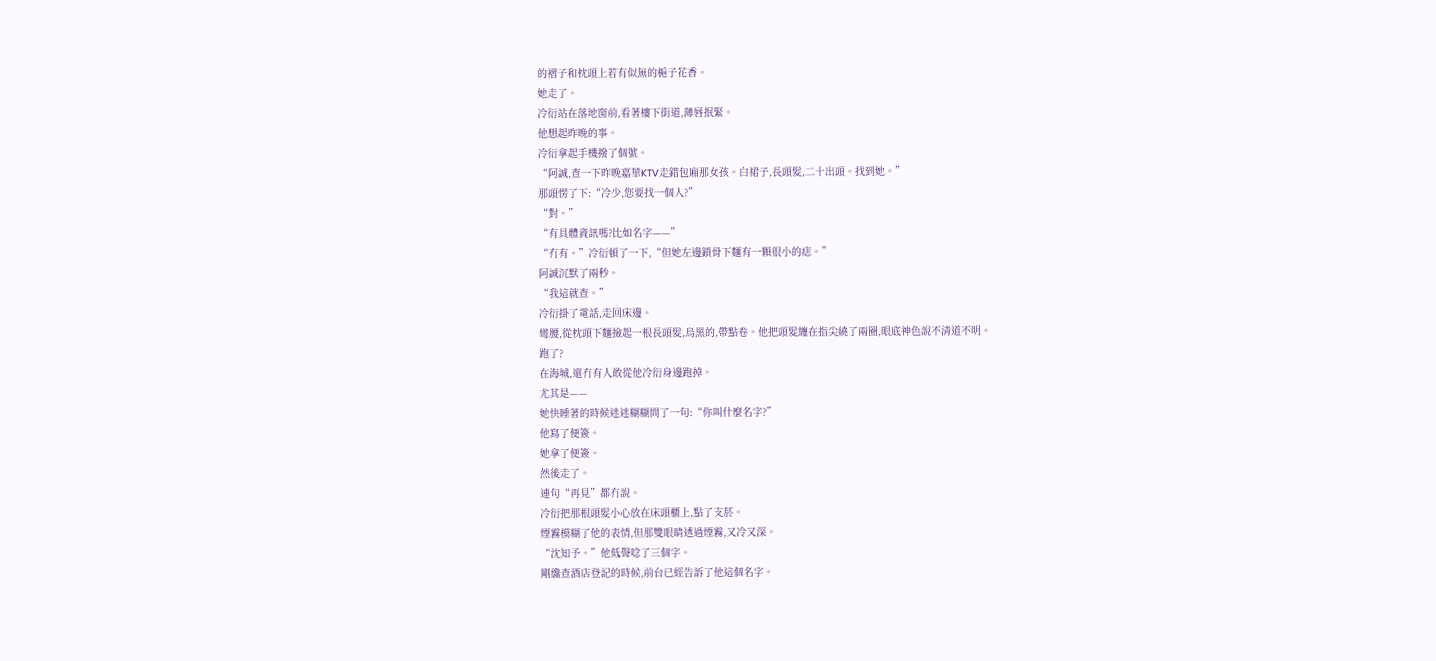的褶子和枕頭上若有似無的梔子花香。
她走了。
冷衍站在落地窗前,看著樓下街道,薄唇抿緊。
他想起昨晚的事。
冷衍拿起手機撥了個號。
“阿誠,查一下昨晚嘉華KTV走錯包廂那女孩。白裙子,長頭髮,二十出頭。找到她。”
那頭愣了下:“冷少,您要找一個人?”
“對。”
“有具體資訊嗎?比如名字——”
“冇有。”冷衍頓了一下,“但她左邊鎖骨下麵有一顆很小的痣。”
阿誠沉默了兩秒。
“我這就查。”
冷衍掛了電話,走回床邊。
彎腰,從枕頭下麵撿起一根長頭髮,烏黑的,帶點卷。他把頭髮纏在指尖繞了兩圈,眼底神色說不清道不明。
跑了?
在海城,還冇有人敢從他冷衍身邊跑掉。
尤其是——
她快睡著的時候迷迷糊糊問了一句:“你叫什麼名字?”
他寫了便簽。
她拿了便簽。
然後走了。
連句“再見”都冇說。
冷衍把那根頭髮小心放在床頭櫃上,點了支菸。
煙霧模糊了他的表情,但那雙眼睛透過煙霧,又冷又深。
“沈知予。”他低聲唸了三個字。
剛纔查酒店登記的時候,前台已經告訴了他這個名字。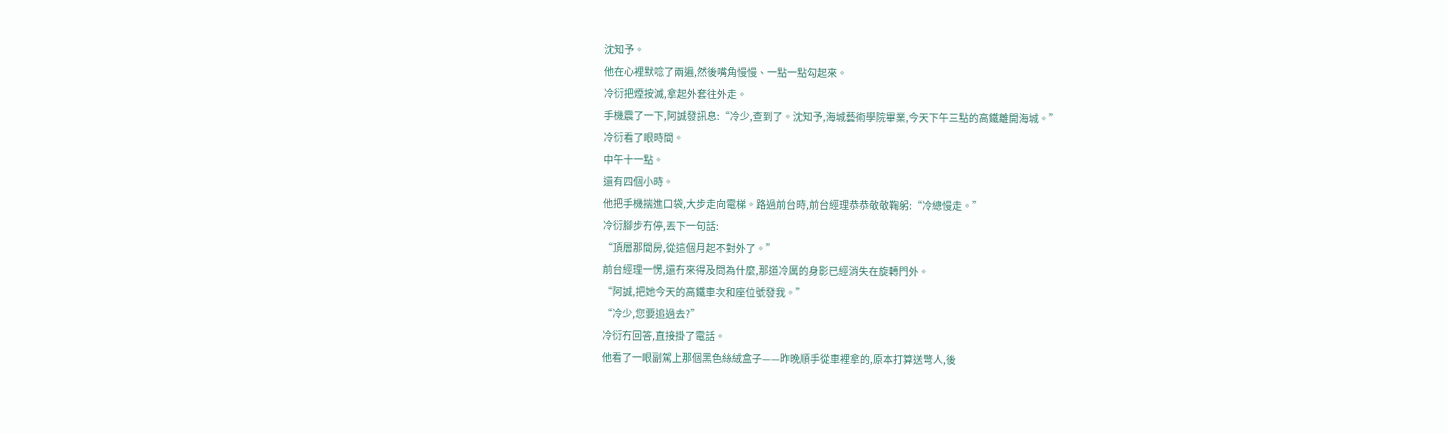沈知予。
他在心裡默唸了兩遍,然後嘴角慢慢、一點一點勾起來。
冷衍把煙按滅,拿起外套往外走。
手機震了一下,阿誠發訊息:“冷少,查到了。沈知予,海城藝術學院畢業,今天下午三點的高鐵離開海城。”
冷衍看了眼時間。
中午十一點。
還有四個小時。
他把手機揣進口袋,大步走向電梯。路過前台時,前台經理恭恭敬敬鞠躬:“冷總慢走。”
冷衍腳步冇停,丟下一句話:
“頂層那間房,從這個月起不對外了。”
前台經理一愣,還冇來得及問為什麼,那道冷厲的身影已經消失在旋轉門外。
“阿誠,把她今天的高鐵車次和座位號發我。”
“冷少,您要追過去?”
冷衍冇回答,直接掛了電話。
他看了一眼副駕上那個黑色絲絨盒子——昨晚順手從車裡拿的,原本打算送彆人,後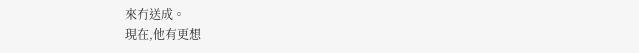來冇送成。
現在,他有更想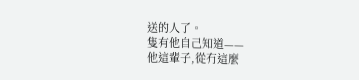送的人了。
隻有他自己知道——
他這輩子,從冇這麼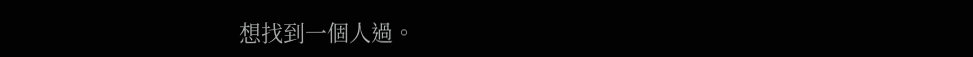想找到一個人過。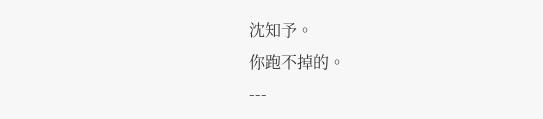沈知予。
你跑不掉的。
---